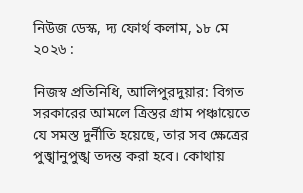নিউজ ডেস্ক, দ্য ফোর্থ কলাম, ১৮ মে ২০২৬ :

নিজস্ব প্রতিনিধি, আলিপুরদুয়ার: বিগত সরকারের আমলে ত্রিস্তর গ্রাম পঞ্চায়েতে যে সমস্ত দুর্নীতি হয়েছে, তার সব ক্ষেত্রের পুঙ্খানুপুঙ্খ তদন্ত করা হবে। কোথায়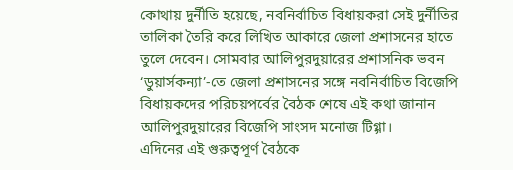কোথায় দুর্নীতি হয়েছে, নবনির্বাচিত বিধায়করা সেই দুর্নীতির তালিকা তৈরি করে লিখিত আকারে জেলা প্রশাসনের হাতে তুলে দেবেন। সোমবার আলিপুরদুয়ারের প্রশাসনিক ভবন ‘ডুয়ার্সকন্যা’-তে জেলা প্রশাসনের সঙ্গে নবনির্বাচিত বিজেপি বিধায়কদের পরিচয়পর্বের বৈঠক শেষে এই কথা জানান আলিপুরদুয়ারের বিজেপি সাংসদ মনোজ টিগ্গা।
এদিনের এই গুরুত্বপূর্ণ বৈঠকে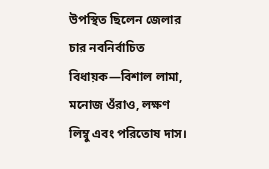উপস্থিত ছিলেন জেলার চার নবনির্বাচিত বিধায়ক—বিশাল লামা, মনোজ ওঁরাও, লক্ষণ লিম্বু এবং পরিতোষ দাস।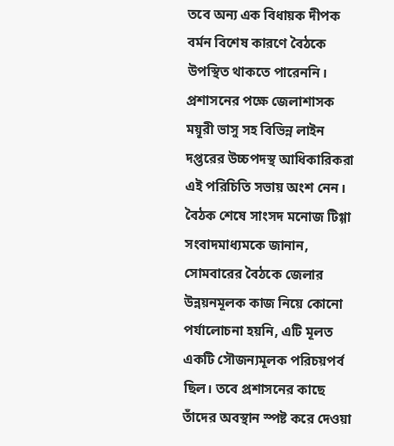তবে অন্য এক বিধায়ক দীপক বর্মন বিশেষ কারণে বৈঠকে উপস্থিত থাকতে পারেননি। প্রশাসনের পক্ষে জেলাশাসক ময়ূরী ভাসু সহ বিভিন্ন লাইন দপ্তরের উচ্চপদস্থ আধিকারিকরা এই পরিচিতি সভায় অংশ নেন।
বৈঠক শেষে সাংসদ মনোজ টিগ্গা সংবাদমাধ্যমকে জানান, সোমবারের বৈঠকে জেলার উন্নয়নমূলক কাজ নিয়ে কোনো পর্যালোচনা হয়নি, এটি মূলত একটি সৌজন্যমূলক পরিচয়পর্ব ছিল। তবে প্রশাসনের কাছে তাঁদের অবস্থান স্পষ্ট করে দেওয়া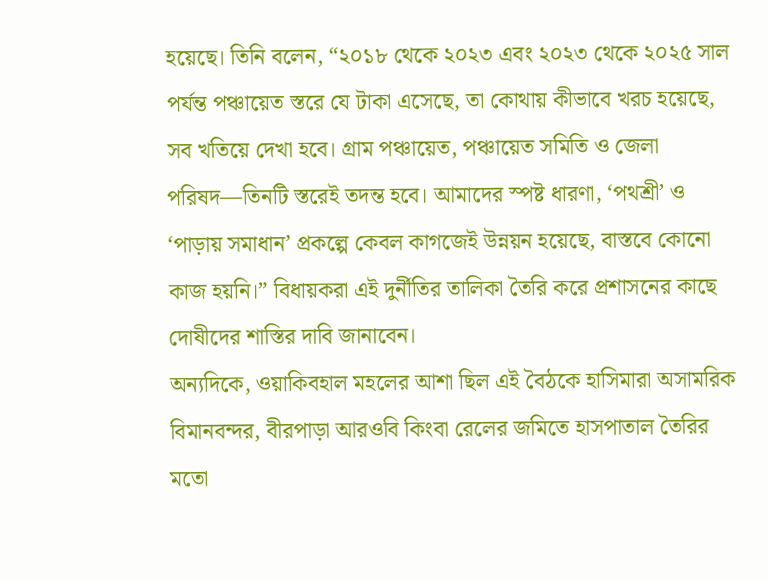হয়েছে। তিনি বলেন, “২০১৮ থেকে ২০২৩ এবং ২০২৩ থেকে ২০২৫ সাল পর্যন্ত পঞ্চায়েত স্তরে যে টাকা এসেছে, তা কোথায় কীভাবে খরচ হয়েছে, সব খতিয়ে দেখা হবে। গ্রাম পঞ্চায়েত, পঞ্চায়েত সমিতি ও জেলা পরিষদ—তিনটি স্তরেই তদন্ত হবে। আমাদের স্পষ্ট ধারণা, ‘পথশ্রী’ ও ‘পাড়ায় সমাধান’ প্রকল্পে কেবল কাগজেই উন্নয়ন হয়েছে, বাস্তবে কোনো কাজ হয়নি।” বিধায়করা এই দুর্নীতির তালিকা তৈরি করে প্রশাসনের কাছে দোষীদের শাস্তির দাবি জানাবেন।
অন্যদিকে, ওয়াকিবহাল মহলের আশা ছিল এই বৈঠকে হাসিমারা অসামরিক বিমানবন্দর, বীরপাড়া আরওবি কিংবা রেলের জমিতে হাসপাতাল তৈরির মতো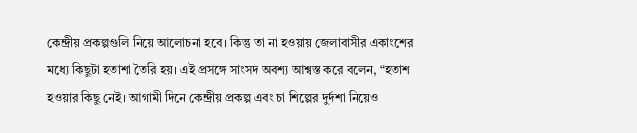কেন্দ্রীয় প্রকল্পগুলি নিয়ে আলোচনা হবে। কিন্তু তা না হওয়ায় জেলাবাসীর একাংশের মধ্যে কিছুটা হতাশা তৈরি হয়। এই প্রসঙ্গে সাংসদ অবশ্য আশ্বস্ত করে বলেন, “হতাশ হওয়ার কিছু নেই। আগামী দিনে কেন্দ্রীয় প্রকল্প এবং চা শিল্পের দুর্দশা নিয়েও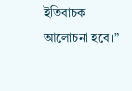ইতিবাচক আলোচনা হবে।”